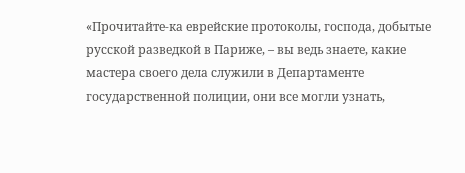«Прочитайте-ка еврейские протоколы, господа, добытые русской разведкой в Париже, – вы ведь знаете, какие мастера своего дела служили в Департаменте государственной полиции, они все могли узнать,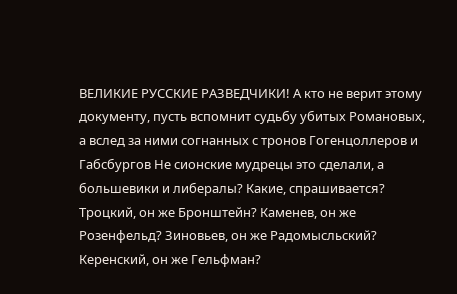ВЕЛИКИЕ РУССКИЕ РАЗВЕДЧИКИ! А кто не верит этому документу, пусть вспомнит судьбу убитых Романовых, а вслед за ними согнанных с тронов Гогенцоллеров и Габсбургов Не сионские мудрецы это сделали, а большевики и либералы? Какие, спрашивается? Троцкий, он же Бронштейн? Каменев, он же Розенфельд? Зиновьев, он же Радомысльский? Керенский, он же Гельфман?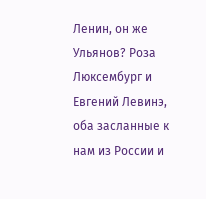Ленин, он же Ульянов? Роза Люксембург и Евгений Левинэ, оба засланные к нам из России и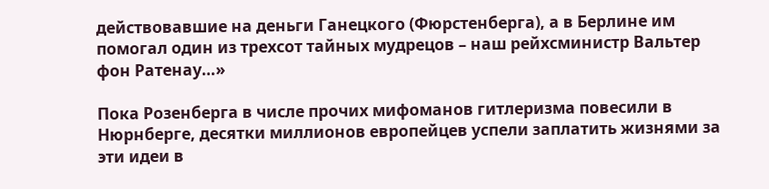действовавшие на деньги Ганецкого (Фюрстенберга), а в Берлине им помогал один из трехсот тайных мудрецов – наш рейхсминистр Вальтер фон Ратенау…»

Пока Розенберга в числе прочих мифоманов гитлеризма повесили в Нюрнберге, десятки миллионов европейцев успели заплатить жизнями за эти идеи в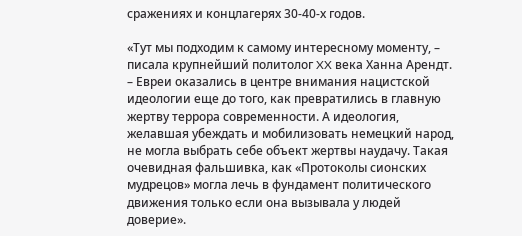сражениях и концлагерях 30-40-х годов.

«Тут мы подходим к самому интересному моменту, – писала крупнейший политолог XX века Ханна Арендт. – Евреи оказались в центре внимания нацистской идеологии еще до того, как превратились в главную жертву террора современности. А идеология, желавшая убеждать и мобилизовать немецкий народ, не могла выбрать себе объект жертвы наудачу. Такая очевидная фальшивка, как «Протоколы сионских мудрецов» могла лечь в фундамент политического движения только если она вызывала у людей доверие».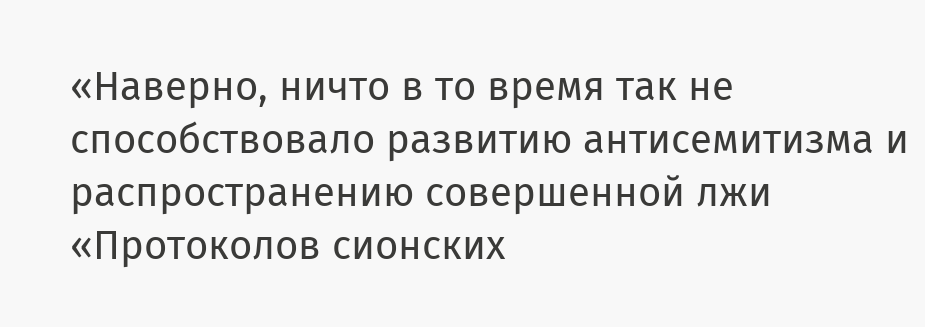«Наверно, ничто в то время так не способствовало развитию антисемитизма и распространению совершенной лжи «Протоколов сионских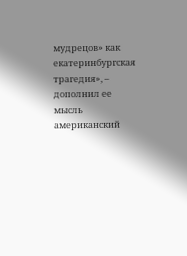мудрецов» как екатеринбургская трагедия», – дополнил ее мысль американский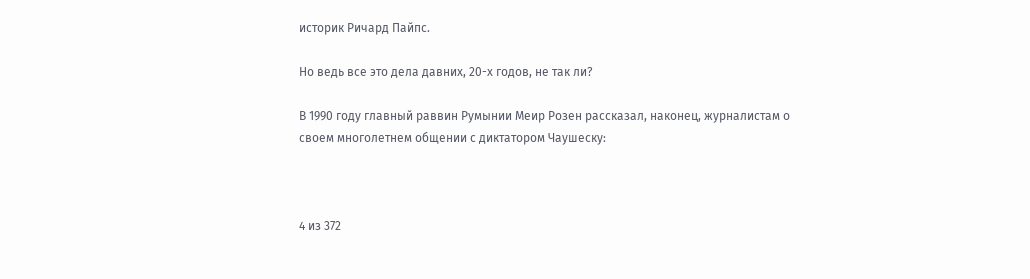историк Ричард Пайпс.

Но ведь все это дела давних, 20-х годов, не так ли?

В 1990 году главный раввин Румынии Меир Розен рассказал, наконец, журналистам о своем многолетнем общении с диктатором Чаушеску:



4 из 372